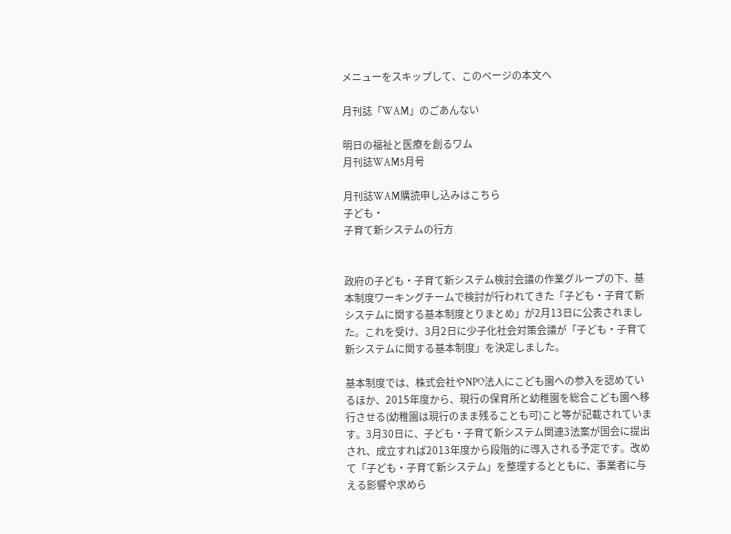メニューをスキップして、このページの本文へ

月刊誌「WAM」のごあんない

明日の福祉と医療を創るワム
月刊誌WAM5月号

月刊誌WAM購読申し込みはこちら
子ども・
子育て新システムの行方


政府の子ども・子育て新システム検討会議の作業グループの下、基本制度ワーキングチームで検討が行われてきた「子ども・子育て新システムに関する基本制度とりまとめ」が2月13日に公表されました。これを受け、3月2日に少子化社会対策会議が「子ども・子育て新システムに関する基本制度」を決定しました。

基本制度では、株式会社やNPO法人にこども園への参入を認めているほか、2015年度から、現行の保育所と幼稚園を総合こども園へ移行させる(幼稚園は現行のまま残ることも可)こと等が記載されています。3月30日に、子ども・子育て新システム関連3法案が国会に提出され、成立すれば2013年度から段階的に導入される予定です。改めて「子ども・子育て新システム」を整理するとともに、事業者に与える影響や求めら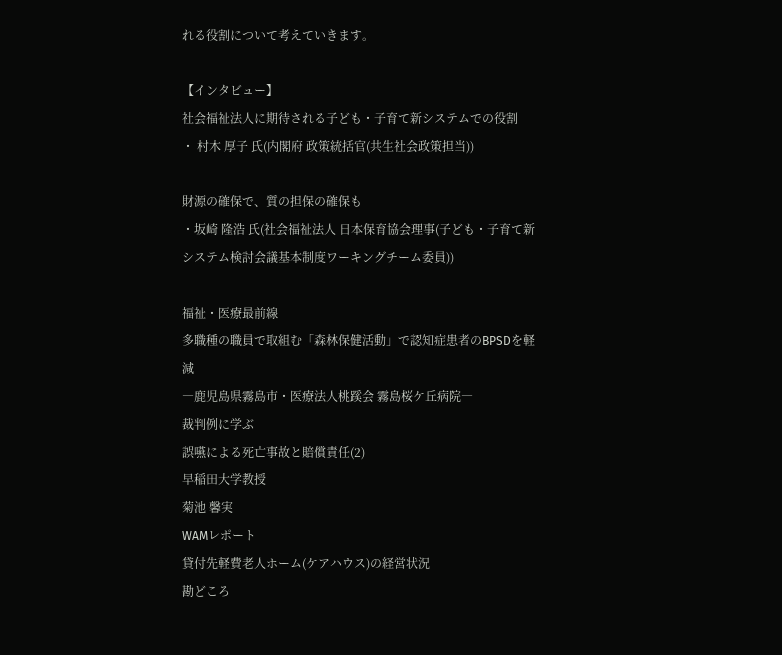れる役割について考えていきます。

【インタビュー】
社会福祉法人に期待される子ども・子育て新システムでの役割
・ 村木 厚子 氏(内閣府 政策統括官(共生社会政策担当))

財源の確保で、質の担保の確保も
・坂崎 隆浩 氏(社会福祉法人 日本保育協会理事(子ども・子育て新システム検討会議基本制度ワーキングチーム委員))

福祉・医療最前線
多職種の職員で取組む「森林保健活動」で認知症患者のBPSDを軽減
―鹿児島県霧島市・医療法人桃蹊会 霧島桜ケ丘病院―
裁判例に学ぶ
誤嚥による死亡事故と賠償責任(2)
早稲田大学教授
菊池 馨実
WAMレポート
貸付先軽費老人ホーム(ケアハウス)の経営状況
勘どころ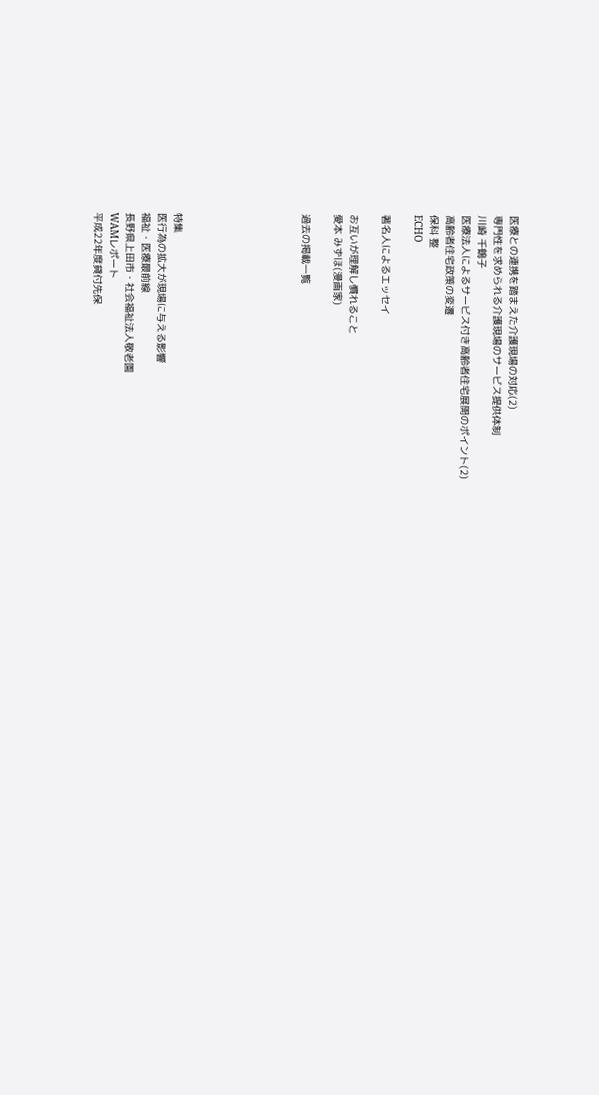医療との連携を踏まえた介護現場の対応(2)
専門性を求められる介護現場のサービス提供体制
川崎 千鶴子
医療法人によるサービス付き高齢者住宅展開のポイント(2)
高齢者住宅政策の変遷
保科 整
ECHO

著名人によるエッセイ

お互いが理解し慣れること
愛本 みずほ(漫画家)

過去の掲載一覧







特集
医行為の拡大が現場に与える影響
福祉・医療最前線
長野県上田市・社会福祉法人敬老園
WAMレポート
平成22年度貸付先保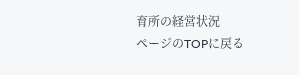育所の経営状況
ページのTOPに戻る